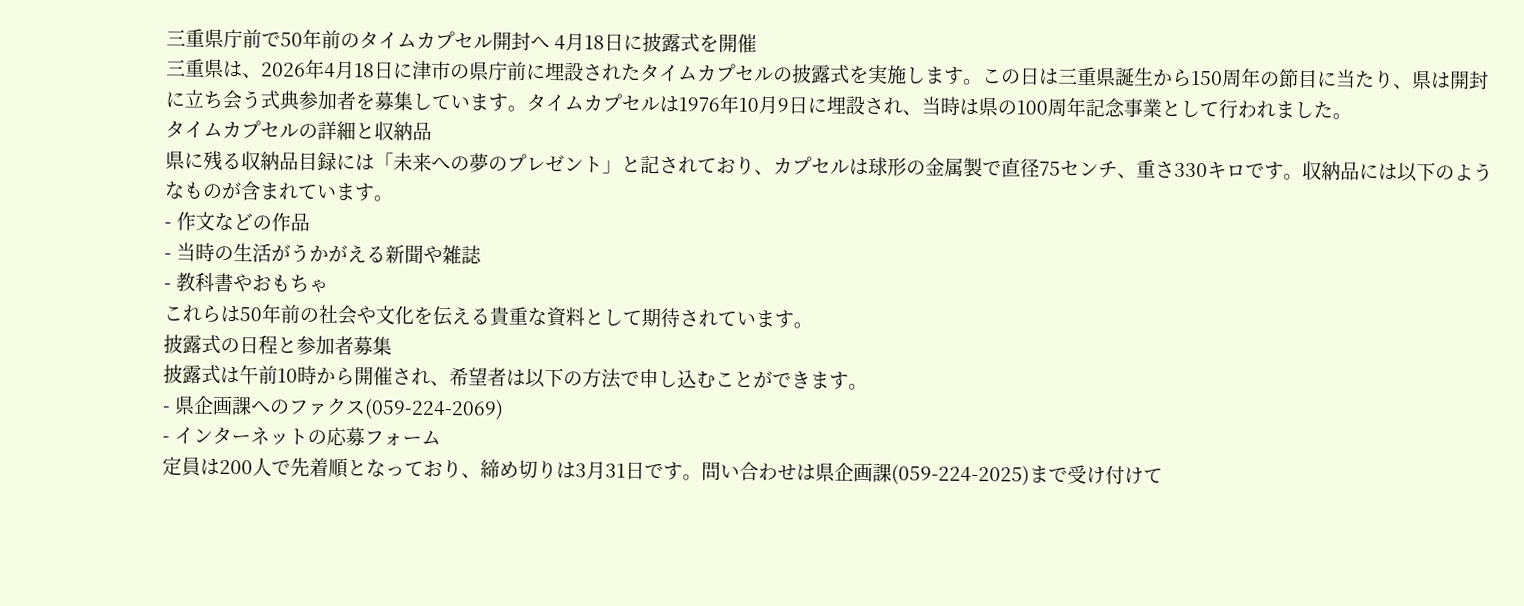三重県庁前で50年前のタイムカプセル開封へ 4月18日に披露式を開催
三重県は、2026年4月18日に津市の県庁前に埋設されたタイムカプセルの披露式を実施します。この日は三重県誕生から150周年の節目に当たり、県は開封に立ち会う式典参加者を募集しています。タイムカプセルは1976年10月9日に埋設され、当時は県の100周年記念事業として行われました。
タイムカプセルの詳細と収納品
県に残る収納品目録には「未来への夢のプレゼント」と記されており、カプセルは球形の金属製で直径75センチ、重さ330キロです。収納品には以下のようなものが含まれています。
- 作文などの作品
- 当時の生活がうかがえる新聞や雑誌
- 教科書やおもちゃ
これらは50年前の社会や文化を伝える貴重な資料として期待されています。
披露式の日程と参加者募集
披露式は午前10時から開催され、希望者は以下の方法で申し込むことができます。
- 県企画課へのファクス(059-224-2069)
- インターネットの応募フォーム
定員は200人で先着順となっており、締め切りは3月31日です。問い合わせは県企画課(059-224-2025)まで受け付けて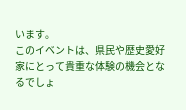います。
このイベントは、県民や歴史愛好家にとって貴重な体験の機会となるでしょ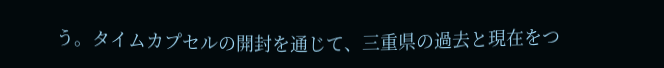う。タイムカプセルの開封を通じて、三重県の過去と現在をつ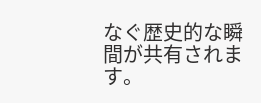なぐ歴史的な瞬間が共有されます。